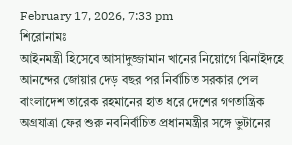February 17, 2026, 7:33 pm
শিরোনামঃ
আইনমন্ত্রী হিসেবে আসাদুজ্জামান খানের নিয়োগে ঝিনাইদহে আনন্দের জোয়ার দেড় বছর পর নির্বাচিত সরকার পেল বাংলাদেশ তারেক রহমানের হাত ধরে দেশের গণতান্ত্রিক অগ্রযাত্রা ফের শুরু নবনির্বাচিত প্রধানমন্ত্রীর সঙ্গে ভুটানের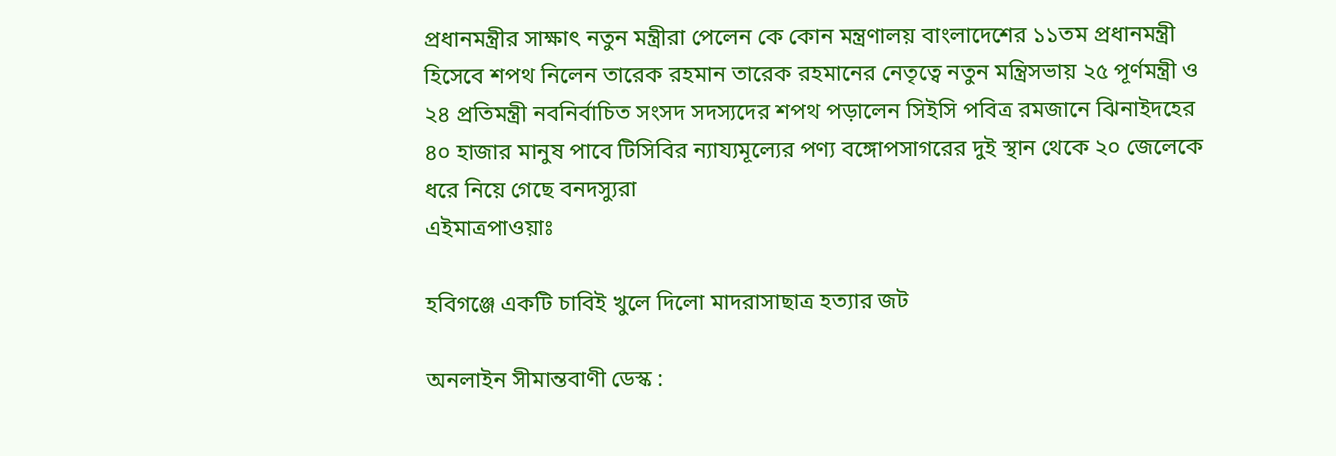প্রধানমন্ত্রীর সাক্ষাৎ নতুন মন্ত্রীরা পেলেন কে কোন মন্ত্রণালয় বাংলাদেশের ১১তম প্রধানমন্ত্রী হিসেবে শপথ নিলেন তারেক রহমান তারেক রহমানের নেতৃত্বে নতুন মন্ত্রিসভায় ২৫ পূর্ণমন্ত্রী ও ২৪ প্রতিমন্ত্রী নবনির্বাচিত সংসদ সদস্যদের শপথ পড়ালেন সিইসি পবিত্র রমজানে ঝিনাইদহের ৪০ হাজার মানুষ পাবে টিসিবির ন্যায্যমূল্যের পণ্য বঙ্গোপসাগরের দুই স্থান থেকে ২০ জেলেকে ধরে নিয়ে গেছে বনদস্যুরা
এইমাত্রপাওয়াঃ

হবিগঞ্জে একটি চাবিই খুলে দিলো মাদরাসাছাত্র হত্যার জট

অনলাইন সীমান্তবাণী ডেস্ক :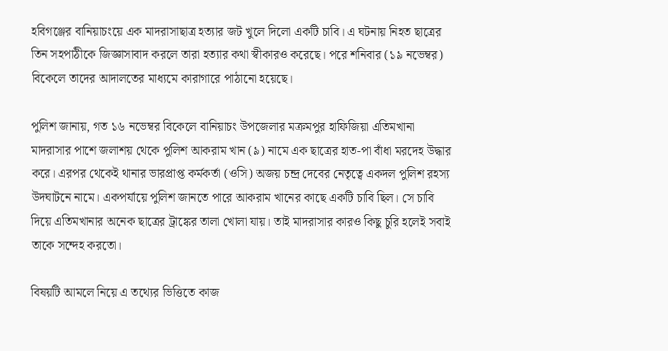হবিগঞ্জের বানিয়াচংয়ে এক মাদরাসাছাত্র হত্যার জট খুলে দিলো একটি চাবি। এ ঘটনায় নিহত ছাত্রের তিন সহপাঠীকে জিজ্ঞাসাবাদ করলে তারা হত্যার কথা স্বীকারও করেছে। পরে শনিবার (১৯ নভেম্বর) বিকেলে তাদের আদালতের মাধ্যমে কারাগারে পাঠানো হয়েছে।

পুলিশ জানায়, গত ১৬ নভেম্বর বিকেলে বানিয়াচং উপজেলার মক্রমপুর হাফিজিয়া এতিমখানা মাদরাসার পাশে জলাশয় থেকে পুলিশ আকরাম খান (৯) নামে এক ছাত্রের হাত-পা বাঁধা মরদেহ উদ্ধার করে। এরপর থেকেই থানার ভারপ্রাপ্ত কর্মকর্তা (ওসি) অজয় চন্দ্র দেবের নেতৃত্বে একদল পুলিশ রহস্য উদঘাটনে নামে। একপর্যায়ে পুলিশ জানতে পারে আকরাম খানের কাছে একটি চাবি ছিল। সে চাবি দিয়ে এতিমখানার অনেক ছাত্রের ট্রাঙ্কের তালা খোলা যায়। তাই মাদরাসার কারও কিছু চুরি হলেই সবাই তাকে সন্দেহ করতো।

বিষয়টি আমলে নিয়ে এ তথ্যের ভিত্তিতে কাজ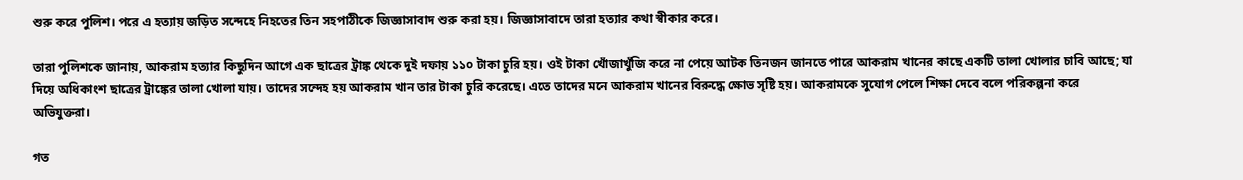শুরু করে পুলিশ। পরে এ হত্যায় জড়িত সন্দেহে নিহতের তিন সহপাঠীকে জিজ্ঞাসাবাদ শুরু করা হয়। জিজ্ঞাসাবাদে তারা হত্যার কথা স্বীকার করে।

তারা পুলিশকে জানায়, আকরাম হত্যার কিছুদিন আগে এক ছাত্রের ট্রাঙ্ক থেকে দুই দফায় ১১০ টাকা চুরি হয়। ওই টাকা খোঁজাখুঁজি করে না পেয়ে আটক তিনজন জানতে পারে আকরাম খানের কাছে একটি তালা খোলার চাবি আছে; যা দিয়ে অধিকাংশ ছাত্রের ট্রাঙ্কের তালা খোলা যায়। তাদের সন্দেহ হয় আকরাম খান তার টাকা চুরি করেছে। এতে তাদের মনে আকরাম খানের বিরুদ্ধে ক্ষোভ সৃষ্টি হয়। আকরামকে সুযোগ পেলে শিক্ষা দেবে বলে পরিকল্পনা করে অভিযুক্তরা।

গত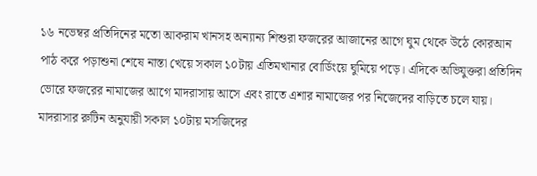১৬ নভেম্বর প্রতিদিনের মতো আকরাম খানসহ অন্যান্য শিশুরা ফজরের আজানের আগে ঘুম থেকে উঠে কোরআন পাঠ করে পড়াশুনা শেষে নাস্তা খেয়ে সকাল ১০টায় এতিমখানার বোর্ডিংয়ে ঘুমিয়ে পড়ে। এদিকে অভিযুক্তরা প্রতিদিন ভোরে ফজরের নামাজের আগে মাদরাসায় আসে এবং রাতে এশার নামাজের পর নিজেদের বাড়িতে চলে যায়। মাদরাসার রুটিন অনুযায়ী সকাল ১০টায় মসজিদের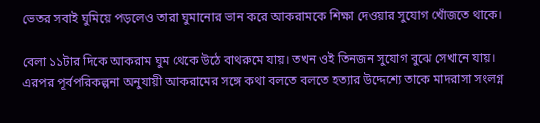ভেতর সবাই ঘুমিয়ে পড়লেও তারা ঘুমানোর ভান করে আকরামকে শিক্ষা দেওয়ার সুযোগ খোঁজতে থাকে।

বেলা ১১টার দিকে আকরাম ঘুম থেকে উঠে বাথরুমে যায়। তখন ওই তিনজন সুযোগ বুঝে সেখানে যায়। এরপর পূর্বপরিকল্পনা অনুযায়ী আকরামের সঙ্গে কথা বলতে বলতে হত্যার উদ্দেশ্যে তাকে মাদরাসা সংলগ্ন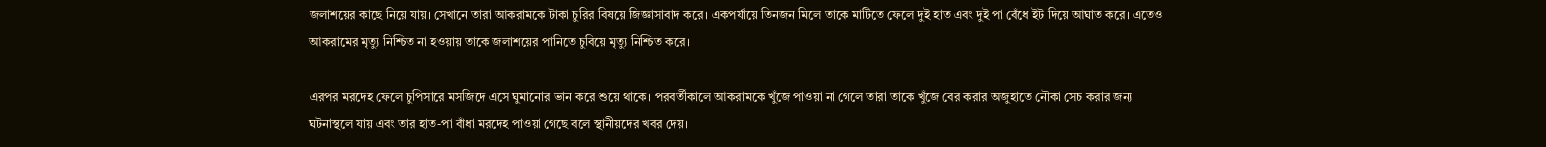জলাশয়ের কাছে নিয়ে যায়। সেখানে তারা আকরামকে টাকা চুরির বিষয়ে জিজ্ঞাসাবাদ করে। একপর্যায়ে তিনজন মিলে তাকে মাটিতে ফেলে দুই হাত এবং দুই পা বেঁধে ইট দিয়ে আঘাত করে। এতেও আকরামের মৃত্যু নিশ্চিত না হওয়ায় তাকে জলাশয়ের পানিতে চুবিয়ে মৃত্যু নিশ্চিত করে।

এরপর মরদেহ ফেলে চুপিসারে মসজিদে এসে ঘুমানোর ভান করে শুয়ে থাকে। পরবর্তীকালে আকরামকে খুঁজে পাওয়া না গেলে তারা তাকে খুঁজে বের করার অজুহাতে নৌকা সেচ করার জন্য ঘটনাস্থলে যায় এবং তার হাত-পা বাঁধা মরদেহ পাওয়া গেছে বলে স্থানীয়দের খবর দেয়।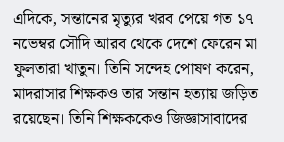এদিকে, সন্তানের মৃত্যুর খরব পেয়ে গত ১৭ নভেম্বর সৌদি আরব থেকে দেশে ফেরেন মা ফুলতারা খাতুন। তিনি সন্দেহ পোষণ করেন, মাদরাসার শিক্ষকও তার সন্তান হত্যায় জড়িত রয়েছেন। তিনি শিক্ষককেও জিজ্ঞাসাবাদের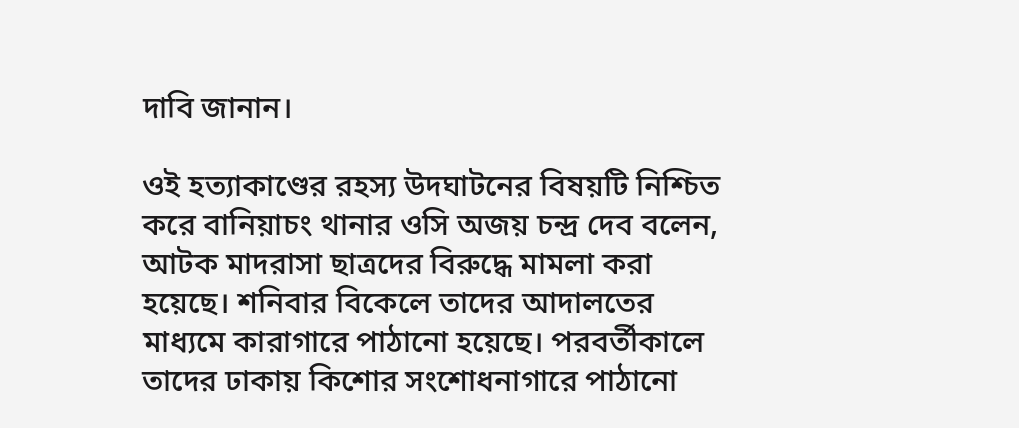দাবি জানান।

ওই হত্যাকাণ্ডের রহস্য উদঘাটনের বিষয়টি নিশ্চিত করে বানিয়াচং থানার ওসি অজয় চন্দ্র দেব বলেন, আটক মাদরাসা ছাত্রদের বিরুদ্ধে মামলা করা হয়েছে। শনিবার বিকেলে তাদের আদালতের মাধ্যমে কারাগারে পাঠানো হয়েছে। পরবর্তীকালে তাদের ঢাকায় কিশোর সংশোধনাগারে পাঠানো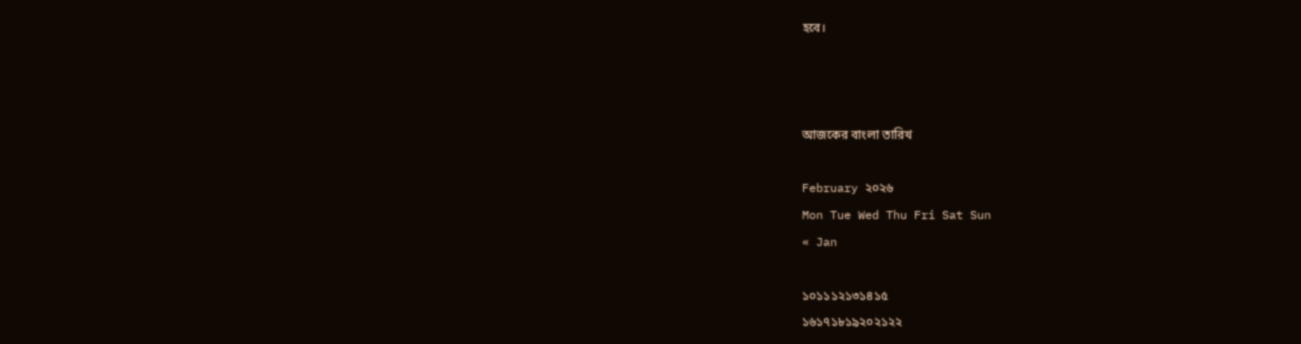হবে।



আজকের বাংলা তারিখ

February ২০২৬
Mon Tue Wed Thu Fri Sat Sun
« Jan

১০১১১২১৩১৪১৫
১৬১৭১৮১৯২০২১২২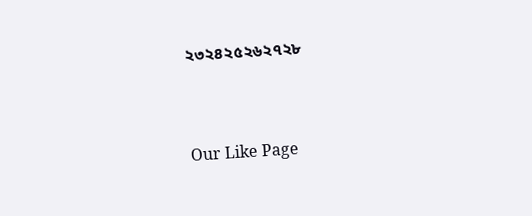২৩২৪২৫২৬২৭২৮


Our Like Page